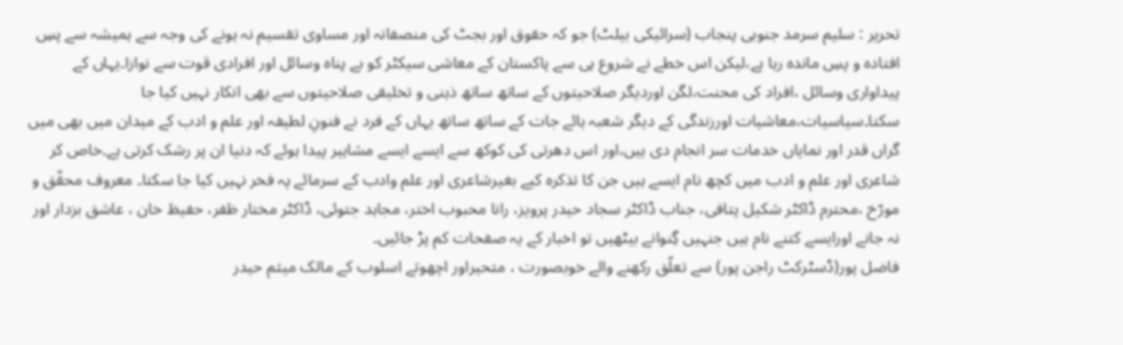تحریر : سلیم سرمد جنوبی پنجاب (سرائیکی بیلٹ) جو کہ حقوق اور بجٹ کی منصفانہ اور مساوی تقسیم نہ ہونے کی وجہ سے ہمیشہ سے پسِ افتادہ و پسِ ماندہ رہا ہے،لیکن اس خطے نے شروع ہی سے پاکستان کے معاشی سیکٹر کو بے پناہ وسائل اور افرادی قوت سے نوازا۔یہاں کے پیداواری وسائل ،افراد کی محنت،لگن اوردیگر صلاحیتوں کے ساتھ ساتھ ذہنی و تخلیقی صلاحیتوں سے بھی انکار نہیں کیا جا سکتا۔سیاسیات،معاشیات اورزندگی کے دیگر شعبہ ہائے جات کے ساتھ ساتھ یہاں کے فرد نے فنونِ لطیفہ اور علم و ادب کے میدان میں بھی میں گراں قدر اور نمایاں خدمات سر انجام دی ہیں،اور اس دھرتی کی کوکھ سے ایسے ایسے مشاہیر پیدا ہوئے کہ دنیا ان پر رشک کرتی ہے۔خاص کر شاعری اور علم و ادب میں کچھ نام ایسے ہیں جن کا تذکرہ کیے بغیرشاعری اور علم وادب کے سرمائے پہ فخر نہیں کیا جا سکتا۔ معروف محقّق و مورّخ ،محترم ڈاکٹر شکیل پتافی، جناب ڈاکٹر سجاد حیدر پرویز، رانا محبوب اختر، مجاہد جتوئی، ڈاکٹر مختار ظفر، حفیظ خان ، عاشق بزدار اور نہ جانے اورایسے کتنے نام ہیں جنہیں گِنوانے بیٹھیں تو اخبار کے یہ صفحات کم پڑ جائیں۔
فاضل پور(ڈسٹرکٹ راجن پور) سے تعلّق رکھنے والے خوبصورت ، متحیراور اچھوتے اسلوب کے مالک میثم حیدر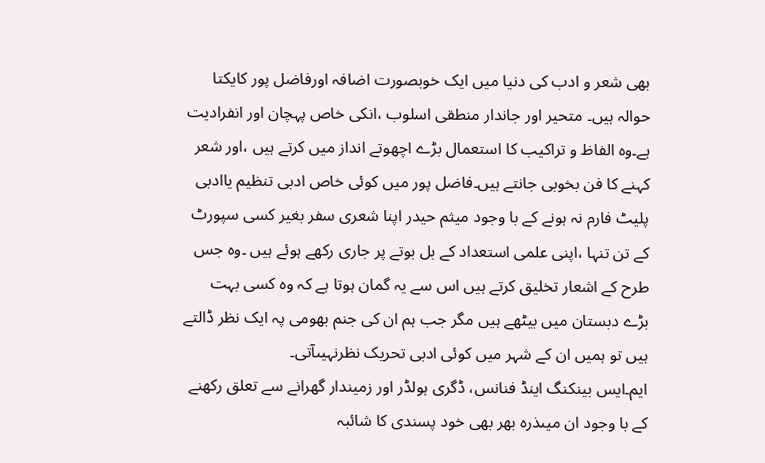بھی شعر و ادب کی دنیا میں ایک خوبصورت اضافہ اورفاضل پور کایکتا حوالہ ہیں۔ متحیر اور جاندار منطقی اسلوب ،انکی خاص پہچان اور انفرادیت ہے۔وہ الفاظ و تراکیب کا استعمال بڑے اچھوتے انداز میں کرتے ہیں ،اور شعر کہنے کا فن بخوبی جانتے ہیں۔فاضل پور میں کوئی خاص ادبی تنظیم یاادبی پلیٹ فارم نہ ہونے کے با وجود میثم حیدر اپنا شعری سفر بغیر کسی سپورٹ کے تن تنہا ،اپنی علمی استعداد کے بل بوتے پر جاری رکھے ہوئے ہیں ۔وہ جس طرح کے اشعار تخلیق کرتے ہیں اس سے یہ گمان ہوتا ہے کہ وہ کسی بہت بڑے دبستان میں بیٹھے ہیں مگر جب ہم ان کی جنم بھومی پہ ایک نظر ڈالتے ہیں تو ہمیں ان کے شہر میں کوئی ادبی تحریک نظرنہیںآتی۔
ایم۔ایس بینکنگ اینڈ فنانس، ڈگری ہولڈر اور زمیندار گھرانے سے تعلق رکھنے کے با وجود ان میںذرہ بھر بھی خود پسندی کا شائبہ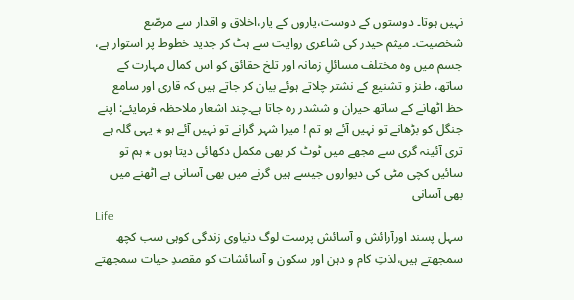نہیں ہوتا۔ دوستوں کے دوست،یاروں کے یار،اخلاق و اقدار سے مرصّع شخصیت۔ میثم حیدر کی شاعری روایت سے ہٹ کر جدید خطوط پر استوار ہے، جسم میں وہ مختلف مسائلِ زمانہ اور تلخ حقائق کو اس کمال مہارت کے ساتھ، طنز و تشنیع کے نشتر چلاتے ہوئے بیان کر جاتے ہیں کہ قاری اور سامع حظ اٹھانے کے ساتھ حیران و ششدر رہ جاتا ہے۔چند اشعار ملاحظہ فرمایئے: اپنے جنگل کو بڑھانے تو نہیں آئے ہو تم ! میرا شہر گرانے تو نہیں آئے ہو ٭ یہی گلہ ہے تری آئینہ گری سے مجھے میں ٹوٹ کر بھی مکمل دکھائی دیتا ہوں ٭ ہم تو سائیں کچی مٹی کی دیواروں جیسے ہیں گرنے میں بھی آسانی ہے اٹھنے میں بھی آسانی
Life
سہل پسند اورآرائش و آسائش پرست لوگ دنیاوی زندگی کوہی سب کچھ سمجھتے ہیں،لذتِ کام و دہن اور سکون و آسائشات کو مقصدِ حیات سمجھتے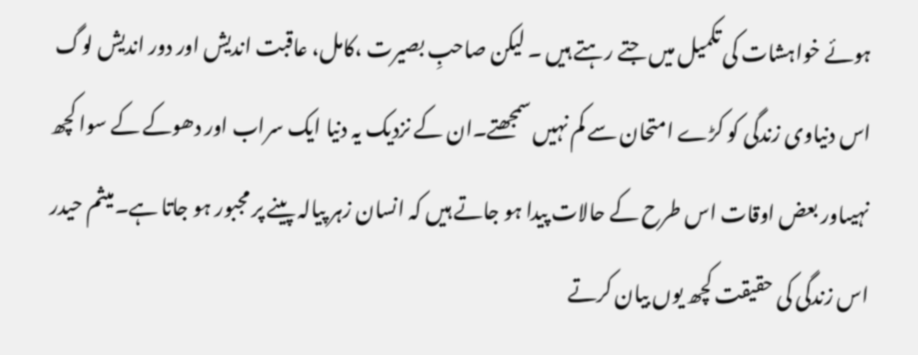ہوئے خواہشات کی تکمیل میں جتے رہتے ہیں ۔ لیکن صاحبِ بصیرت ،کامل، عاقبت اندیش اور دور اندیش لوگ اس دنیاوی زندگی کو کڑے امتحان سے کم نہیں سمجھتے۔ان کے نزدیک یہ دنیا ایک سراب اور دھوکے کے سوا کچھ نہیںاور بعض اوقات اس طرح کے حالات پیدا ہو جاتے ہیں کہ انسان زہر پیالہ پینے پر مجبور ہو جاتا ہے۔میثم حیدر اس زندگی کی حقیقت کچھ یوں بیان کرتے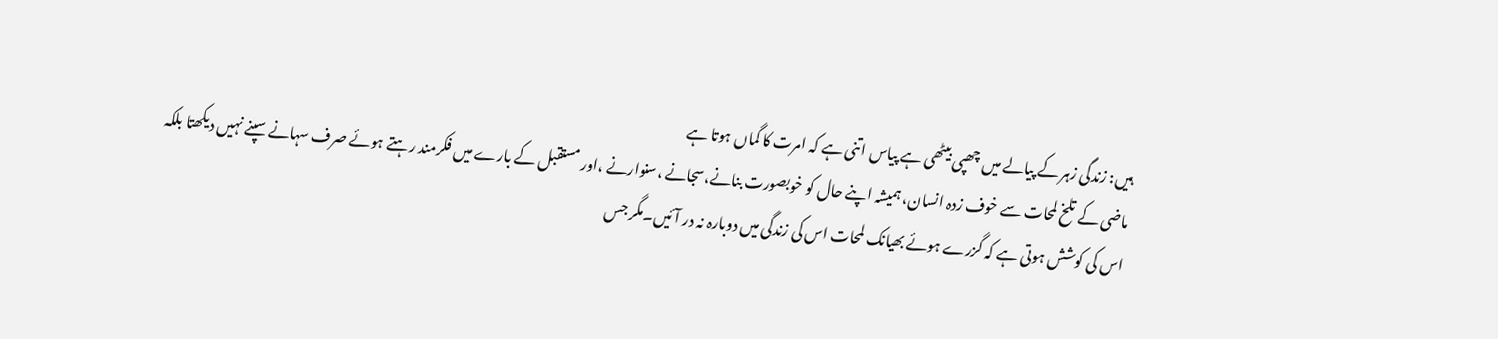ہیں: زندگی زہر کے پیالے میں چھپی بیٹھی ہے پیاس اتنی ہے کہ امرت کا گماں ہوتا ہے
ماضی کے تلخ لمحات سے خوف زدہ انسان، ہمیشہ اپنے حال کو خوبصورت بنانے،سجانے ،سنوارنے ،اور مستقبل کے بارے میں فکرمند رہتے ہوئے صرف سہانے سپنے نہیں دیکھتا بلکہ اس کی کوشش ہوتی ہے کہ گزرے ہوئے بھیانک لمحات اس کی زندگی میں دوبارہ نہ در آئیں۔مگر جس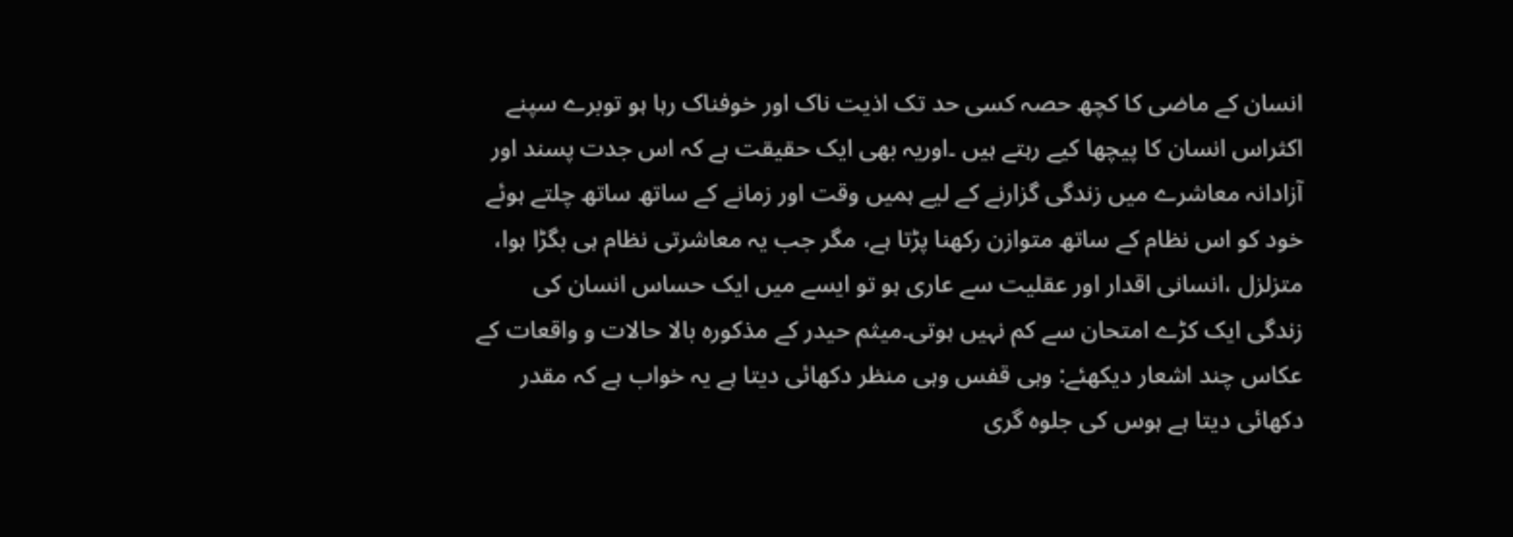انسان کے ماضی کا کچھ حصہ کسی حد تک اذیت ناک اور خوفناک رہا ہو توبرے سپنے اکثراس انسان کا پیچھا کیے رہتے ہیں ۔اوریہ بھی ایک حقیقت ہے کہ اس جدت پسند اور آزادانہ معاشرے میں زندگی گزارنے کے لیے ہمیں وقت اور زمانے کے ساتھ ساتھ چلتے ہوئے خود کو اس نظام کے ساتھ متوازن رکھنا پڑتا ہے، مگر جب یہ معاشرتی نظام ہی بگڑا ہوا، متزلزل ،انسانی اقدار اور عقلیت سے عاری ہو تو ایسے میں ایک حساس انسان کی زندگی ایک کڑے امتحان سے کم نہیں ہوتی۔میثم حیدر کے مذکورہ بالا حالات و واقعات کے عکاس چند اشعار دیکھئے: وہی قفس وہی منظر دکھائی دیتا ہے یہ خواب ہے کہ مقدر دکھائی دیتا ہے ہوس کی جلوہ گری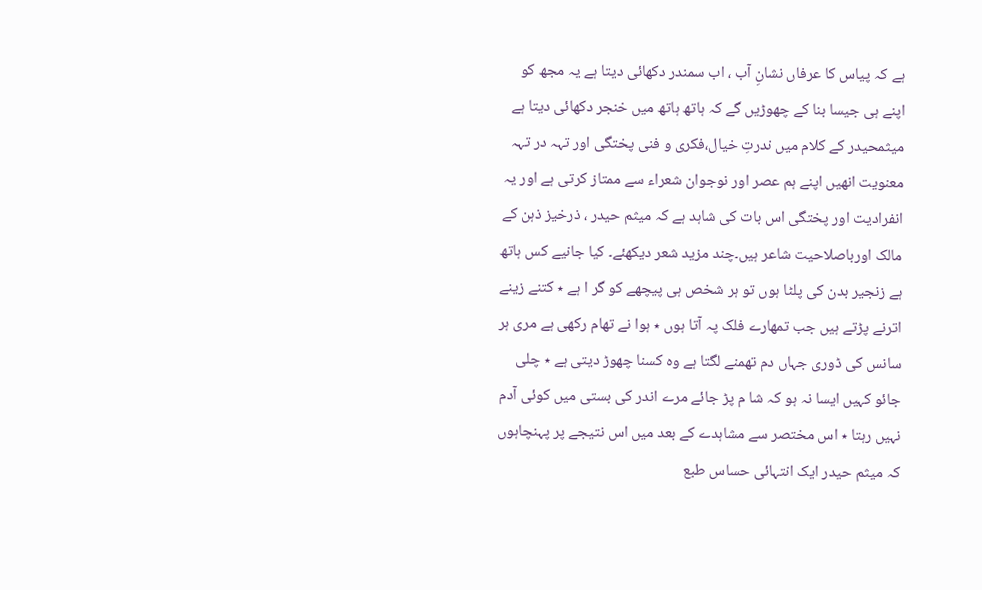ہے کہ پیاس کا عرفاں نشانِ آب ، اب سمندر دکھائی دیتا ہے یہ مجھ کو اپنے ہی جیسا بنا کے چھوڑیں گے کہ ہاتھ ہاتھ میں خنجر دکھائی دیتا ہے
میثمحیدر کے کلام میں ندرتِ خیال،فکری و فنی پختگی اور تہہ در تہہ معنویت انھیں اپنے ہم عصر اور نوجوان شعراء سے ممتاز کرتی ہے اور یہ انفرادیت اور پختگی اس بات کی شاہد ہے کہ میثم حیدر ، ذرخیز ذہن کے مالک اورباصلاحیت شاعر ہیں۔چند مزید شعر دیکھئے۔ کیا جانیے کس ہاتھ ہے زنجیر بدن کی پلٹا ہوں تو ہر شخص ہی پیچھے کو گر ا ہے ٭ کتنے زینے اترنے پڑتے ہیں جب تمھارے فلک پہ آتا ہوں ٭ ہوا نے تھام رکھی ہے مری ہر سانس کی ڈوری جہاں دم تھمنے لگتا ہے وہ کسنا چھوڑ دیتی ہے ٭ چلی جائو کہیں ایسا نہ ہو کہ شا م پڑ جائے مرے اندر کی بستی میں کوئی آدم نہیں رہتا ٭ اس مختصر سے مشاہدے کے بعد میں اس نتیجے پر پہنچاہوں کہ میثم حیدر ایک انتہائی حساس طبع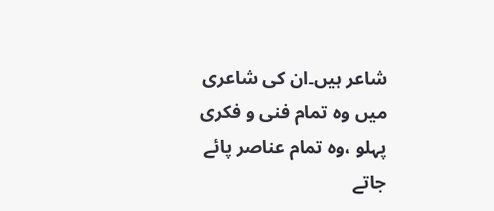شاعر ہیں۔ان کی شاعری میں وہ تمام فنی و فکری پہلو ،وہ تمام عناصر پائے جاتے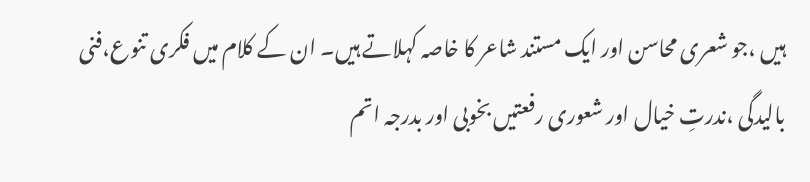ہیں ،جو شعری محاسن اور ایک مستند شاعر کا خاصہ کہلاتے ہیں۔ ان کے کلام میں فکری تنوع،فنی بالیدگی ،ندرتِ خیال اور شعوری رفعتیں بخوبی اور بدرجہ اتم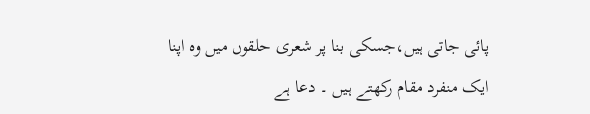پائی جاتی ہیں،جسکی بنا پر شعری حلقوں میں وہ اپنا ایک منفرد مقام رکھتے ہیں ۔ دعا ہے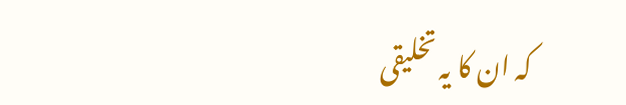کہ ان کا یہ تخلیقی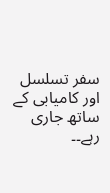سفر تسلسل اور کامیابی کے ساتھ جاری رہے۔۔